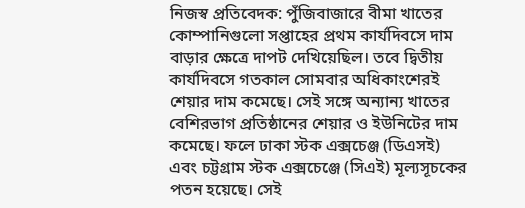নিজস্ব প্রতিবেদক: পুঁজিবাজারে বীমা খাতের কোম্পানিগুলো সপ্তাহের প্রথম কার্যদিবসে দাম বাড়ার ক্ষেত্রে দাপট দেখিয়েছিল। তবে দ্বিতীয় কার্যদিবসে গতকাল সোমবার অধিকাংশেরই শেয়ার দাম কমেছে। সেই সঙ্গে অন্যান্য খাতের বেশিরভাগ প্রতিষ্ঠানের শেয়ার ও ইউনিটের দাম কমেছে। ফলে ঢাকা স্টক এক্সচেঞ্জ (ডিএসই) এবং চট্টগ্রাম স্টক এক্সচেঞ্জে (সিএই) মূল্যসূচকের পতন হয়েছে। সেই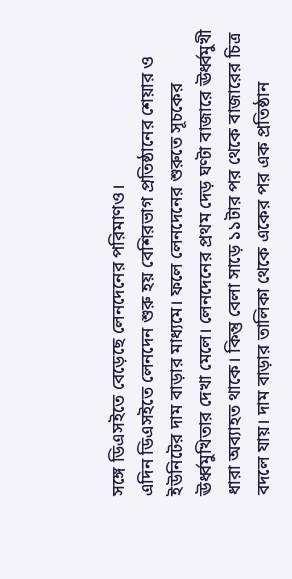সঙ্গে ডিএসইতে বেড়েছে লেনদেনের পরিমাণও।
এদিন ডিএসইতে লেনদেন শুরু হয় বেশিরভাগ প্রতিষ্ঠানের শেয়ার ও ইউনিটের দাম বাড়ার মাধ্যমে। ফলে লেনদেনের শুরুতে সূচকের ঊর্ধ্বমুখিতার দেখা মেলে। লেনদেনের প্রথম দেড় ঘণ্টা বাজারে ঊর্ধ্বমুখী ধারা অব্যাহত থাকে। কিন্তু বেলা সাড়ে ১১টার পর থেকে বাজারের চিত্র বদলে যায়। দাম বাড়ার তালিকা থেকে একের পর এক প্রতিষ্ঠান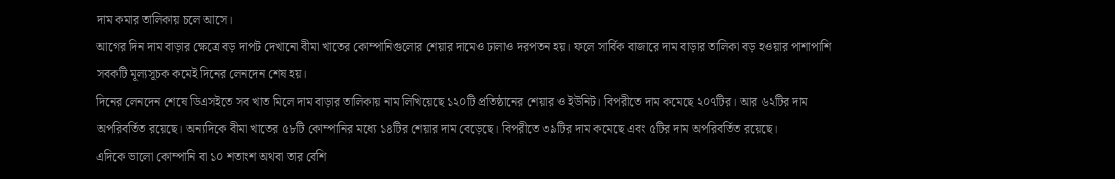দাম কমার তালিকায় চলে আসে।
আগের দিন দাম বাড়ার ক্ষেত্রে বড় দাপট দেখানো বীমা খাতের কোম্পানিগুলোর শেয়ার দামেও ঢালাও দরপতন হয়। ফলে সার্বিক বাজারে দাম বাড়ার তালিকা বড় হওয়ার পাশাপাশি সবকটি মূল্যসূচক কমেই দিনের লেনদেন শেষ হয়।
দিনের লেনদেন শেষে ডিএসইতে সব খাত মিলে দাম বাড়ার তালিকায় নাম লিখিয়েছে ১২০টি প্রতিষ্ঠানের শেয়ার ও ইউনিট। বিপরীতে দাম কমেছে ২০৭টির। আর ৬২টির দাম অপরিবর্তিত রয়েছে। অন্যদিকে বীমা খাতের ৫৮টি কোম্পানির মধ্যে ১৪টির শেয়ার দাম বেড়েছে। বিপরীতে ৩৯টির দাম কমেছে এবং ৫টির দাম অপরিবর্তিত রয়েছে।
এদিকে ভালো কোম্পানি বা ১০ শতাংশ অথবা তার বেশি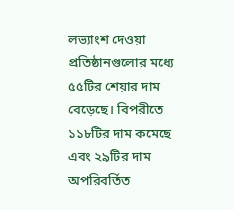লভ্যাংশ দেওয়া প্রতিষ্ঠানগুলোর মধ্যে ৫৫টির শেয়ার দাম বেড়েছে। বিপরীতে ১১৮টির দাম কমেছে এবং ২৯টির দাম অপরিবর্তিত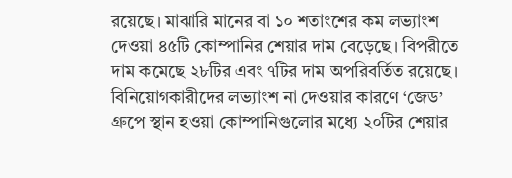রয়েছে। মাঝারি মানের বা ১০ শতাংশের কম লভ্যাংশ দেওয়া ৪৫টি কোম্পানির শেয়ার দাম বেড়েছে। বিপরীতে দাম কমেছে ২৮টির এবং ৭টির দাম অপরিবর্তিত রয়েছে।
বিনিয়োগকারীদের লভ্যাংশ না দেওয়ার কারণে ‘জেড’ গ্রুপে স্থান হওয়া কোম্পানিগুলোর মধ্যে ২০টির শেয়ার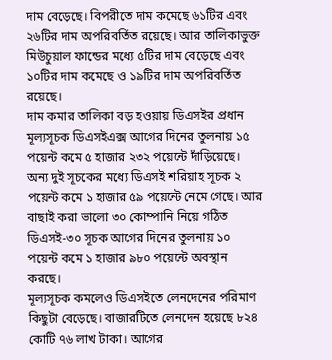দাম বেড়েছে। বিপরীতে দাম কমেছে ৬১টির এবং ২৬টির দাম অপরিবর্তিত রয়েছে। আর তালিকাভুক্ত মিউচুয়াল ফান্ডের মধ্যে ৫টির দাম বেড়েছে এবং ১০টির দাম কমেছে ও ১৯টির দাম অপরিবর্তিত রয়েছে।
দাম কমার তালিকা বড় হওয়ায় ডিএসইর প্রধান মূল্যসূচক ডিএসইএক্স আগের দিনের তুলনায় ১৫ পয়েন্ট কমে ৫ হাজার ২৩২ পয়েন্টে দাঁড়িয়েছে। অন্য দুই সূচকের মধ্যে ডিএসই শরিয়াহ সূচক ২ পয়েন্ট কমে ১ হাজার ৫৯ পয়েন্টে নেমে গেছে। আর বাছাই করা ভালো ৩০ কোম্পানি নিয়ে গঠিত ডিএসই-৩০ সূচক আগের দিনের তুলনায় ১০ পয়েন্ট কমে ১ হাজার ৯৮০ পয়েন্টে অবস্থান করছে।
মূল্যসূচক কমলেও ডিএসইতে লেনদেনের পরিমাণ কিছুটা বেড়েছে। বাজারটিতে লেনদেন হয়েছে ৮২৪ কোটি ৭৬ লাখ টাকা। আগের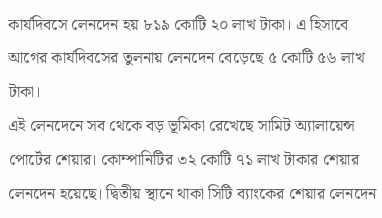কার্যদিবসে লেনদেন হয় ৮১৯ কোটি ২০ লাখ টাকা। এ হিসাবে আগের কার্যদিবসের তুলনায় লেনদেন বেড়েছে ৫ কোটি ৫৬ লাখ টাকা।
এই লেনদেনে সব থেকে বড় ভূমিকা রেখেছে সামিট অ্যালায়েন্স পোর্টের শেয়ার। কোম্পানিটির ৩২ কোটি ৭১ লাখ টাকার শেয়ার লেনদেন হয়েছে। দ্বিতীয় স্থানে থাকা সিটি ব্যাংকের শেয়ার লেনদেন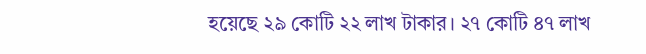হয়েছে ২৯ কোটি ২২ লাখ টাকার। ২৭ কোটি ৪৭ লাখ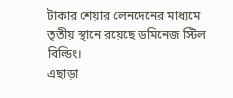টাকার শেয়ার লেনদেনের মাধ্যমে তৃতীয় স্থানে রয়েছে ডমিনেজ স্টিল বিল্ডিং।
এছাড়া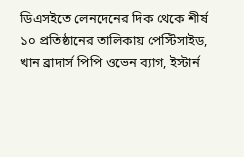ডিএসইতে লেনদেনের দিক থেকে শীর্ষ ১০ প্রতিষ্ঠানের তালিকায় পেস্টিসাইড, খান ব্রাদার্স পিপি ওভেন ব্যাগ, ইস্টার্ন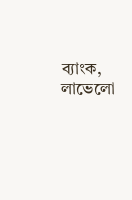ব্যাংক, লাভেলো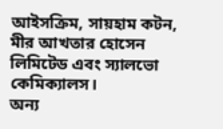আইসক্রিম, সায়হাম কটন, মীর আখতার হোসেন লিমিটেড এবং স্যালভো কেমিক্যালস।
অন্য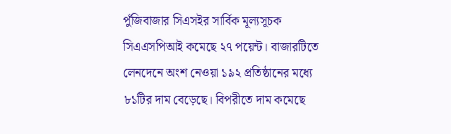পুঁজিবাজার সিএসইর সার্বিক মূল্যসূচক সিএএসপিআই কমেছে ২৭ পয়েন্ট। বাজারটিতে লেনদেনে অংশ নেওয়া ১৯২ প্রতিষ্ঠানের মধ্যে ৮১টির দাম বেড়েছে। বিপরীতে দাম কমেছে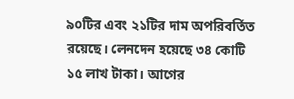৯০টির এবং ২১টির দাম অপরিবর্তিত রয়েছে। লেনদেন হয়েছে ৩৪ কোটি ১৫ লাখ টাকা। আগের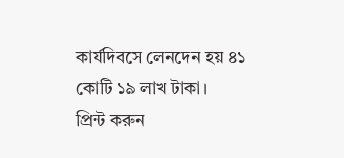কার্যদিবসে লেনদেন হয় ৪১ কোটি ১৯ লাখ টাকা।
প্রিন্ট করুন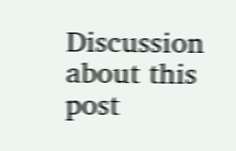Discussion about this post